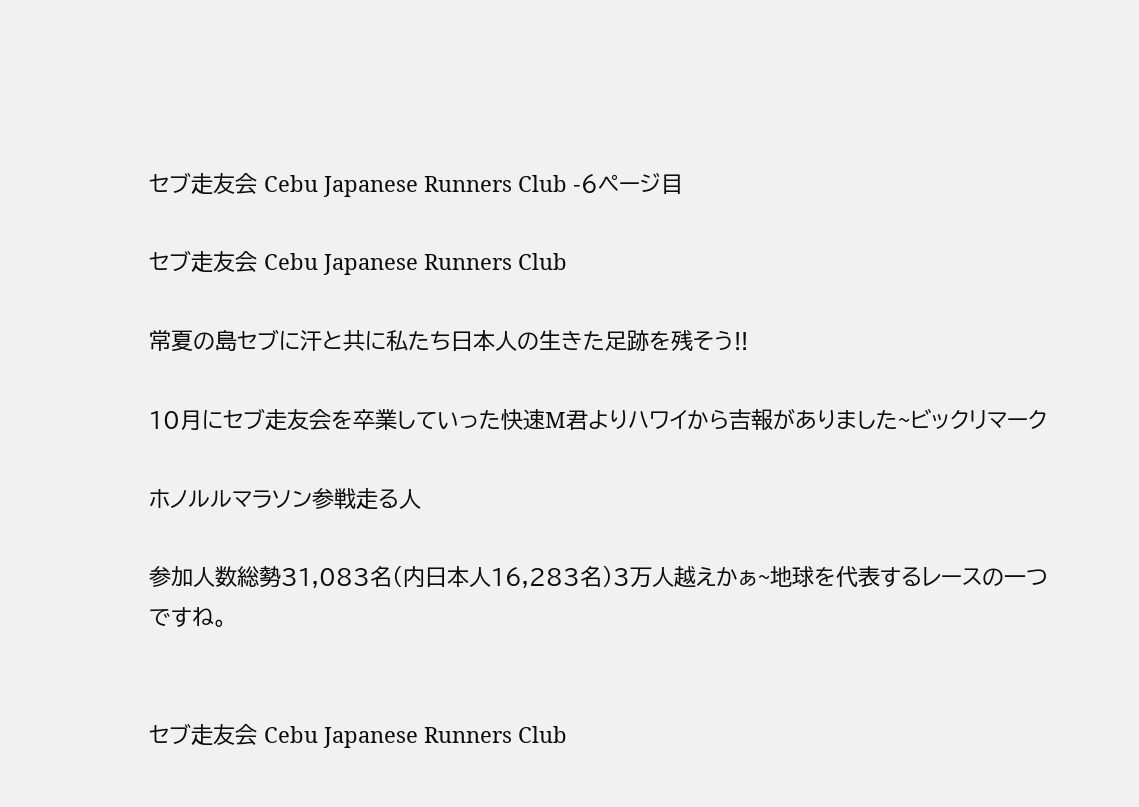セブ走友会 Cebu Japanese Runners Club -6ページ目

セブ走友会 Cebu Japanese Runners Club

常夏の島セブに汗と共に私たち日本人の生きた足跡を残そう!!

10月にセブ走友会を卒業していった快速M君よりハワイから吉報がありました~ビックリマーク

ホノルルマラソン参戦走る人

参加人数総勢31,083名(内日本人16,283名)3万人越えかぁ~地球を代表するレースの一つですね。


セブ走友会 Cebu Japanese Runners Club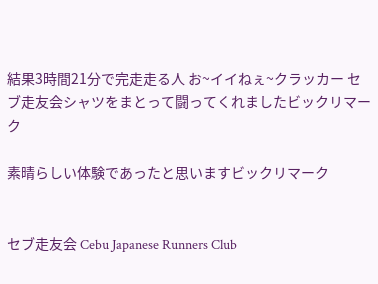結果3時間21分で完走走る人 お~イイねぇ~クラッカー セブ走友会シャツをまとって闘ってくれましたビックリマーク

素晴らしい体験であったと思いますビックリマーク


セブ走友会 Cebu Japanese Runners Club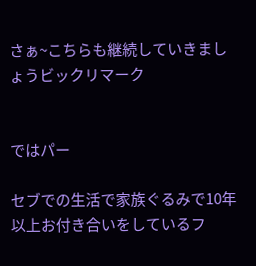さぁ~こちらも継続していきましょうビックリマーク


ではパー

セブでの生活で家族ぐるみで10年以上お付き合いをしているフ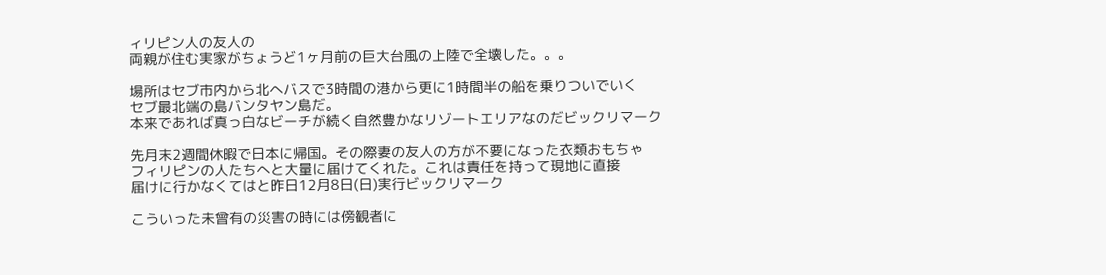ィリピン人の友人の
両親が住む実家がちょうど1ヶ月前の巨大台風の上陸で全壊した。。。

場所はセブ市内から北へバスで3時間の港から更に1時間半の船を乗りついでいく
セブ最北端の島バンタヤン島だ。
本来であれば真っ白なビーチが続く自然豊かなリゾートエリアなのだビックリマーク

先月末2週間休暇で日本に帰国。その際妻の友人の方が不要になった衣類おもちゃ
フィリピンの人たちへと大量に届けてくれた。これは責任を持って現地に直接
届けに行かなくてはと昨日12月8日(日)実行ビックリマーク

こういった未曾有の災害の時には傍観者に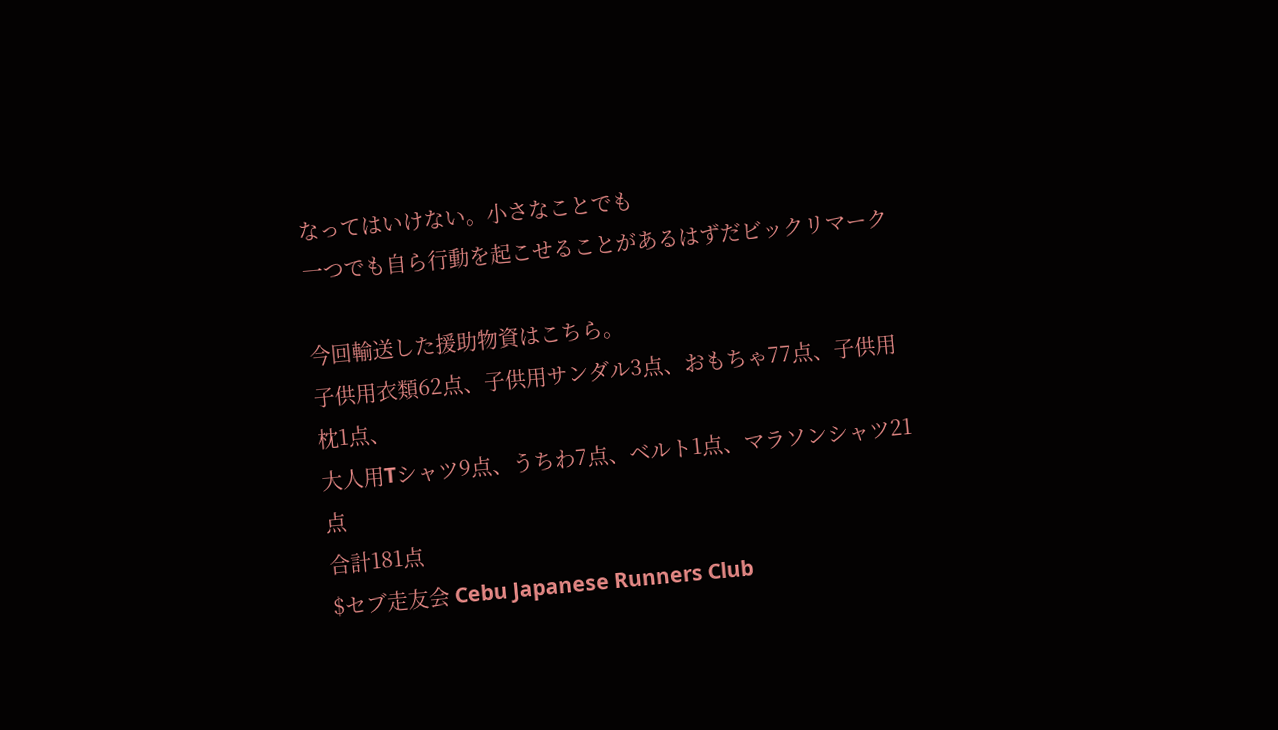なってはいけない。小さなことでも
一つでも自ら行動を起こせることがあるはずだビックリマーク

今回輸送した援助物資はこちら。
子供用衣類62点、子供用サンダル3点、おもちゃ77点、子供用枕1点、
大人用Tシャツ9点、うちわ7点、ベルト1点、マラソンシャツ21点
合計181点
$セブ走友会 Cebu Japanese Runners Club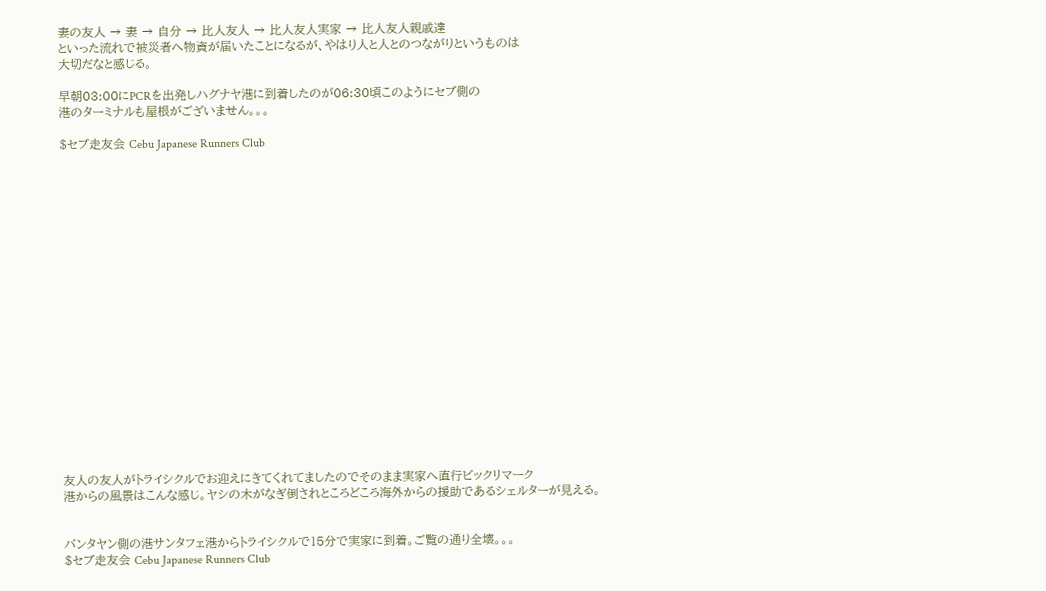妻の友人 → 妻 → 自分 → 比人友人 → 比人友人実家 → 比人友人親戚達
といった流れで被災者へ物資が届いたことになるが、やはり人と人とのつながりというものは
大切だなと感じる。

早朝03:00にPCRを出発しハグナヤ港に到着したのが06:30頃このようにセブ側の
港のターミナルも屋根がございません。。。

$セブ走友会 Cebu Japanese Runners Club




















友人の友人がトライシクルでお迎えにきてくれてましたのでそのまま実家へ直行ビックリマーク
港からの風景はこんな感じ。ヤシの木がなぎ倒されところどころ海外からの援助であるシェルターが見える。


バンタヤン側の港サンタフェ港からトライシクルで15分で実家に到着。ご覧の通り全壊。。。
$セブ走友会 Cebu Japanese Runners Club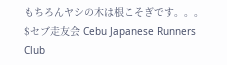もちろんヤシの木は根こそぎです。。。
$セブ走友会 Cebu Japanese Runners Club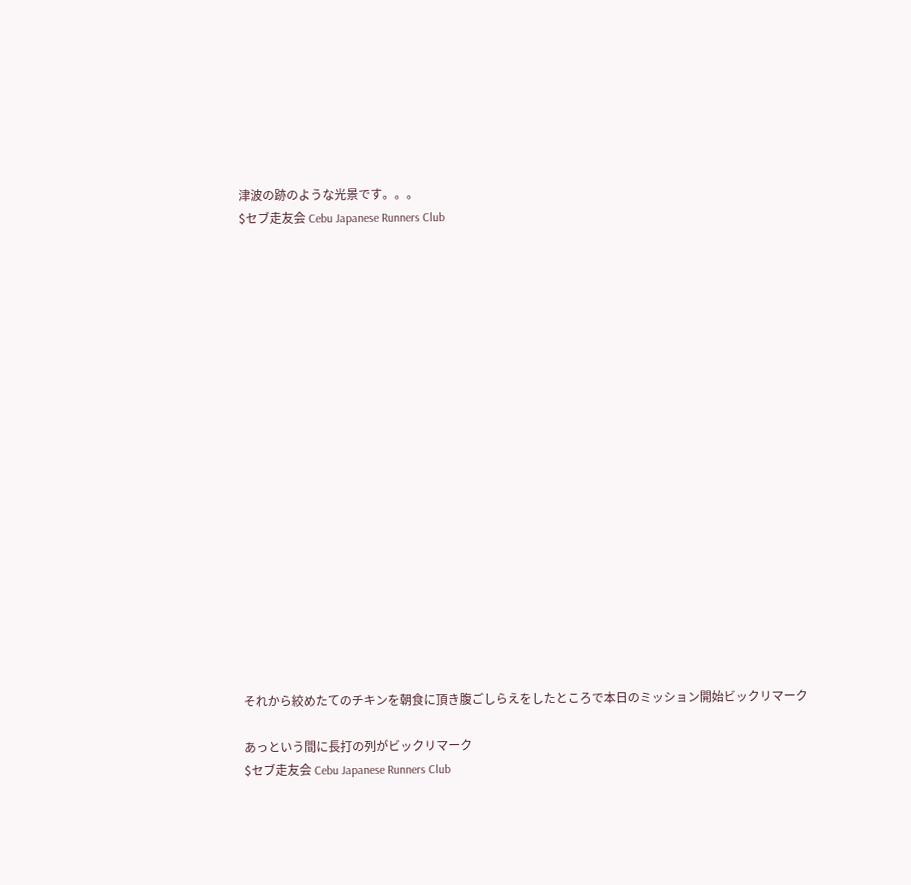津波の跡のような光景です。。。
$セブ走友会 Cebu Japanese Runners Club




















それから絞めたてのチキンを朝食に頂き腹ごしらえをしたところで本日のミッション開始ビックリマーク

あっという間に長打の列がビックリマーク
$セブ走友会 Cebu Japanese Runners Club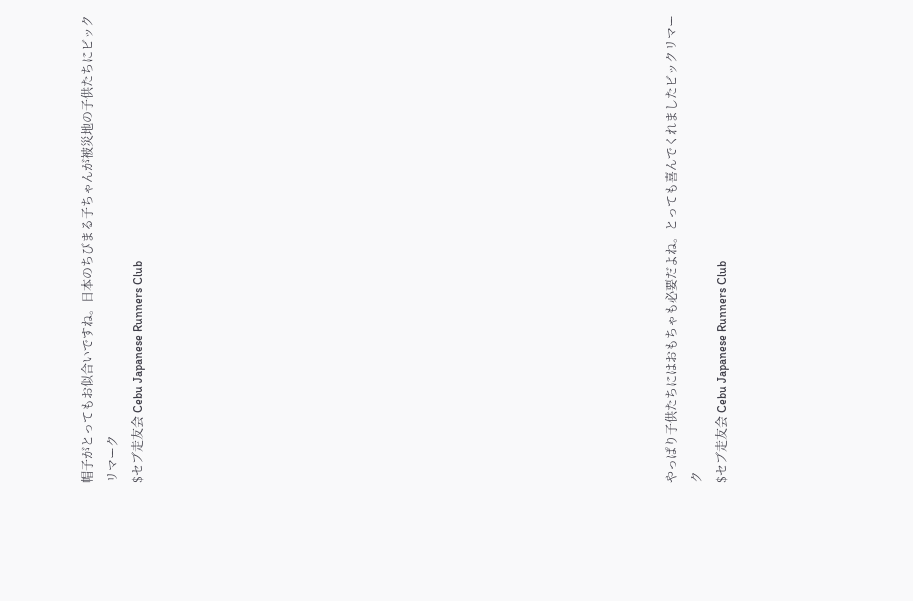帽子がとってもお似合いですね。日本のちびまる子ちゃんが被災地の子供たちにビックリマーク
$セブ走友会 Cebu Japanese Runners Club




















やっぱり子供たちにはおもちゃも必要だよね。とっても喜んでくれましたビックリマーク
$セブ走友会 Cebu Japanese Runners Club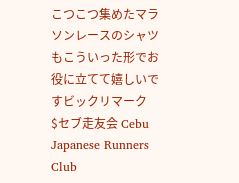こつこつ集めたマラソンレースのシャツもこういった形でお役に立てて嬉しいですビックリマーク
$セブ走友会 Cebu Japanese Runners Club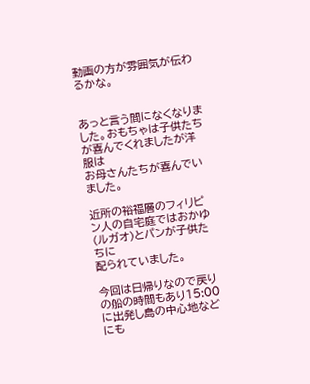動画の方が雰囲気が伝わるかな。


あっと言う間になくなりました。おもちゃは子供たちが喜んでくれましたが洋服は
お母さんたちが喜んでいました。

近所の裕福層のフィリピン人の自宅庭ではおかゆ(ルガオ)とパンが子供たちに
配られていました。

今回は日帰りなので戻りの船の時間もあり15:00に出発し島の中心地などにも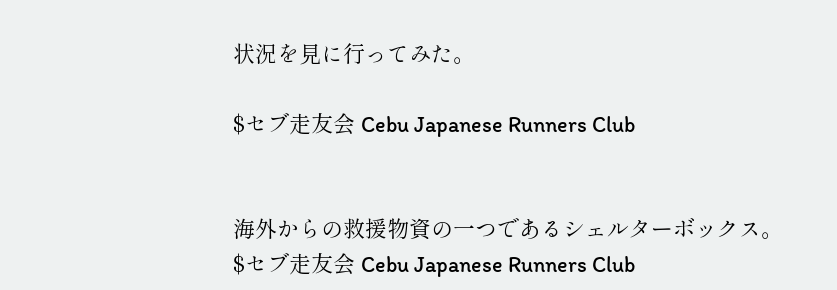状況を見に行ってみた。

$セブ走友会 Cebu Japanese Runners Club


海外からの救援物資の一つであるシェルターボックス。
$セブ走友会 Cebu Japanese Runners Club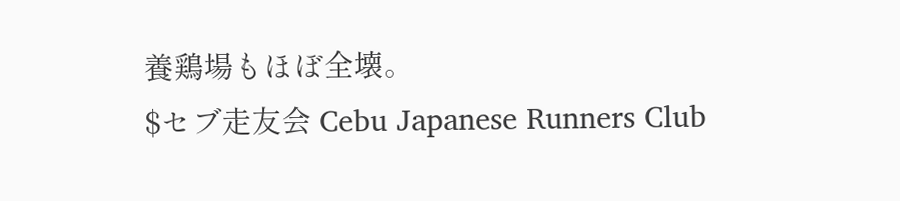養鶏場もほぼ全壊。
$セブ走友会 Cebu Japanese Runners Club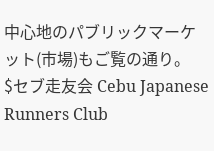中心地のパブリックマーケット(市場)もご覧の通り。
$セブ走友会 Cebu Japanese Runners Club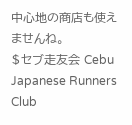中心地の商店も使えませんね。
$セブ走友会 Cebu Japanese Runners Club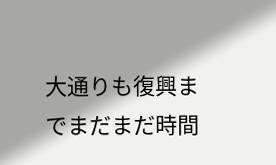大通りも復興までまだまだ時間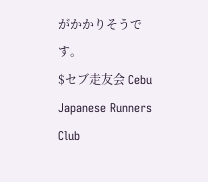がかかりそうです。
$セブ走友会 Cebu Japanese Runners Club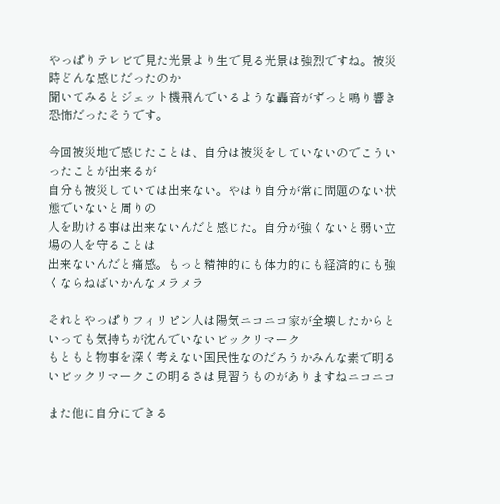やっぱりテレビで見た光景より生で見る光景は強烈ですね。被災時どんな感じだったのか
聞いてみるとジェット機飛んでいるような轟音がずっと鳴り響き恐怖だったそうです。

今回被災地で感じたことは、自分は被災をしていないのでこういったことが出来るが
自分も被災していては出来ない。やはり自分が常に問題のない状態でいないと周りの
人を助ける事は出来ないんだと感じた。自分が強くないと弱い立場の人を守ることは
出来ないんだと痛感。もっと精神的にも体力的にも経済的にも強くならねばいかんなメラメラ

それとやっぱりフィリピン人は陽気ニコニコ家が全壊したからといっても気持ちが沈んでいないビックリマーク
もともと物事を深く考えない国民性なのだろうかみんな素で明るいビックリマークこの明るさは見習うものがありますねニコニコ

また他に自分にできる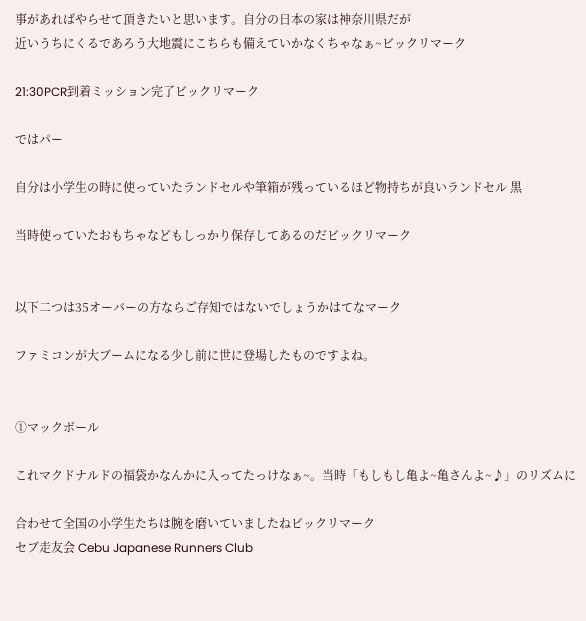事があればやらせて頂きたいと思います。自分の日本の家は神奈川県だが
近いうちにくるであろう大地震にこちらも備えていかなくちゃなぁ~ビックリマーク

21:30PCR到着ミッション完了ビックリマーク

ではパー

自分は小学生の時に使っていたランドセルや筆箱が残っているほど物持ちが良いランドセル 黒

当時使っていたおもちゃなどもしっかり保存してあるのだビックリマーク


以下二つは35オーバーの方ならご存知ではないでしょうかはてなマーク

ファミコンが大ブームになる少し前に世に登場したものですよね。


①マックボール

これマクドナルドの福袋かなんかに入ってたっけなぁ~。当時「もしもし亀よ~亀さんよ~♪」のリズムに

合わせて全国の小学生たちは腕を磨いていましたねビックリマーク
セブ走友会 Cebu Japanese Runners Club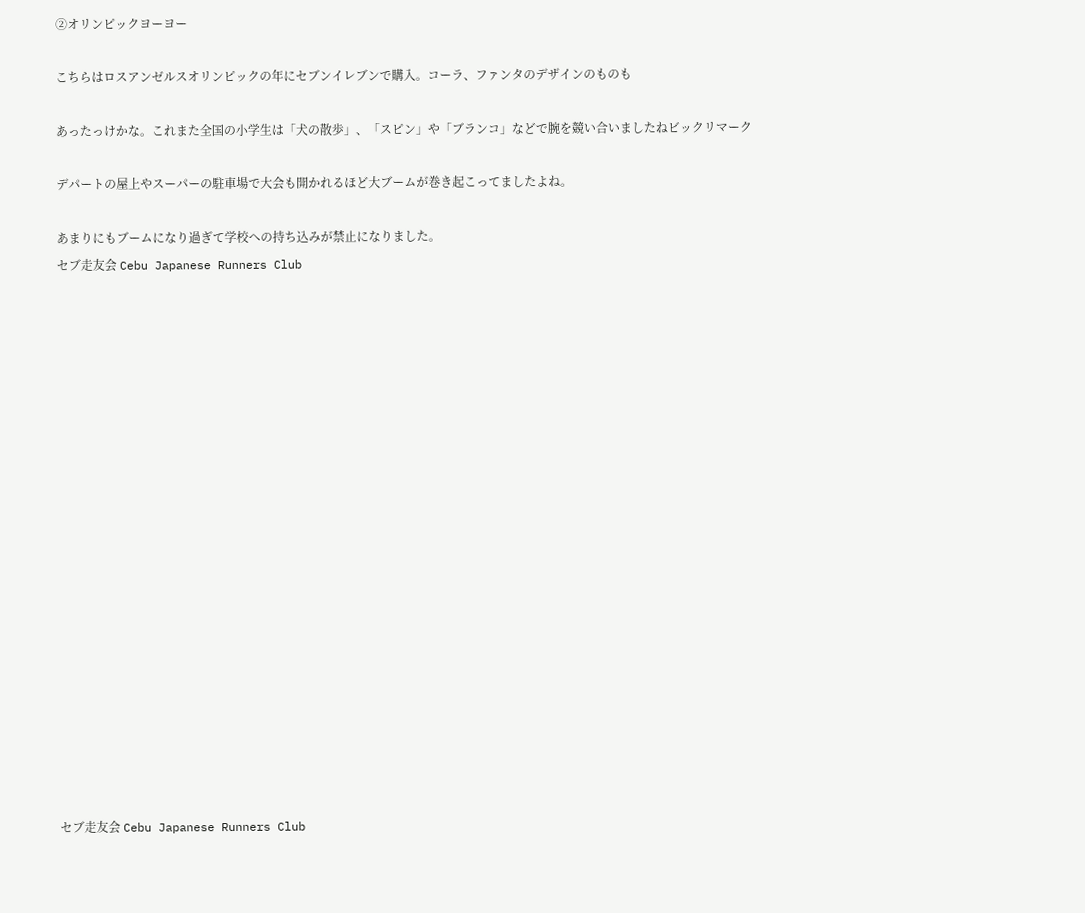②オリンピックヨーヨー

こちらはロスアンゼルスオリンピックの年にセブンイレブンで購入。コーラ、ファンタのデザインのものも

あったっけかな。これまた全国の小学生は「犬の散歩」、「スピン」や「ブランコ」などで腕を競い合いましたねビックリマーク

デパートの屋上やスーパーの駐車場で大会も開かれるほど大ブームが巻き起こってましたよね。

あまりにもブームになり過ぎて学校への持ち込みが禁止になりました。
セブ走友会 Cebu Japanese Runners Club




















セブ走友会 Cebu Japanese Runners Club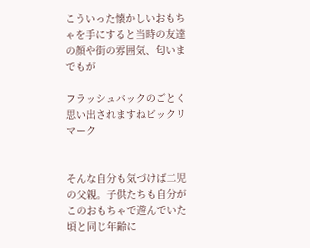こういった懐かしいおもちゃを手にすると当時の友達の顔や街の雰囲気、匂いまでもが

フラッシュバックのごとく思い出されますねビックリマーク


そんな自分も気づけば二児の父親。子供たちも自分がこのおもちゃで遊んでいた頃と同じ年齢に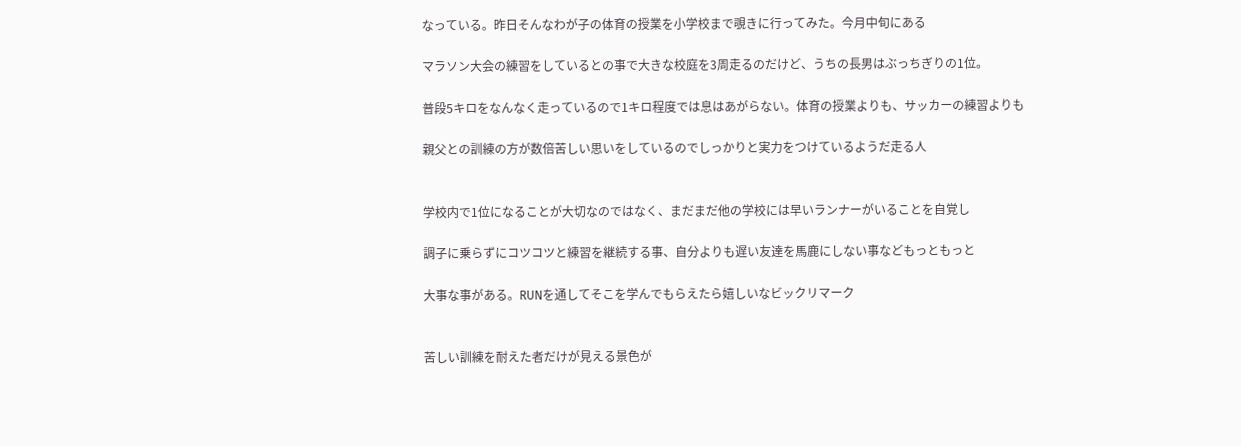なっている。昨日そんなわが子の体育の授業を小学校まで覗きに行ってみた。今月中旬にある

マラソン大会の練習をしているとの事で大きな校庭を3周走るのだけど、うちの長男はぶっちぎりの1位。

普段5キロをなんなく走っているので1キロ程度では息はあがらない。体育の授業よりも、サッカーの練習よりも

親父との訓練の方が数倍苦しい思いをしているのでしっかりと実力をつけているようだ走る人


学校内で1位になることが大切なのではなく、まだまだ他の学校には早いランナーがいることを自覚し

調子に乗らずにコツコツと練習を継続する事、自分よりも遅い友達を馬鹿にしない事などもっともっと

大事な事がある。RUNを通してそこを学んでもらえたら嬉しいなビックリマーク


苦しい訓練を耐えた者だけが見える景色が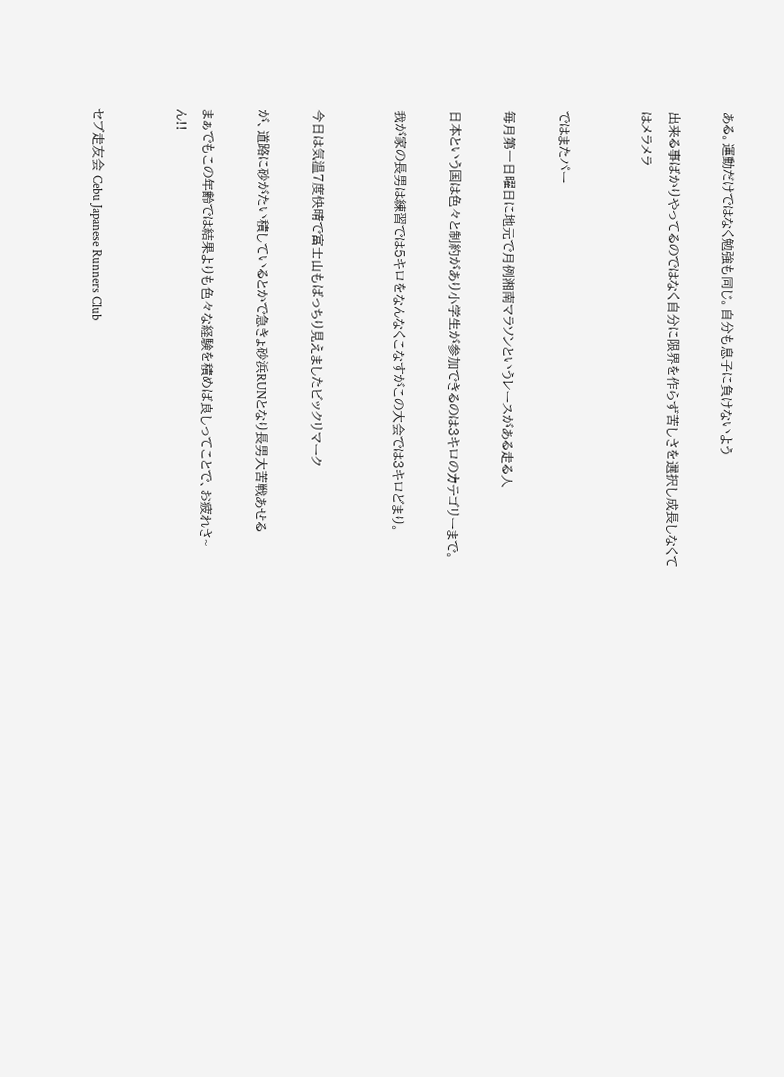ある。運動だけではなく勉強も同じ。自分も息子に負けないよう

出来る事ばかりやってるのではなく自分に限界を作らず苦しさを選択し成長しなくてはメラメラ


ではまたパー

毎月第一日曜日に地元で月例湘南マラソンというレースがある走る人

日本という国は色々と制約があり小学生が参加できるのは3キロのカテゴリーまで。

我が家の長男は練習では5キロをなんなくこなすがこの大会では3キロどまり。


今日は気温7度快晴で富士山もばっちり見えましたビックリマーク

が、道路に砂がたい積しているとかで急きょ砂浜RUNとなり長男大苦戦あせる

まぁでもこの年齢では結果よりも色々な経験を積めば良しってことで、お疲れさ~ん!!


セブ走友会 Cebu Japanese Runners Club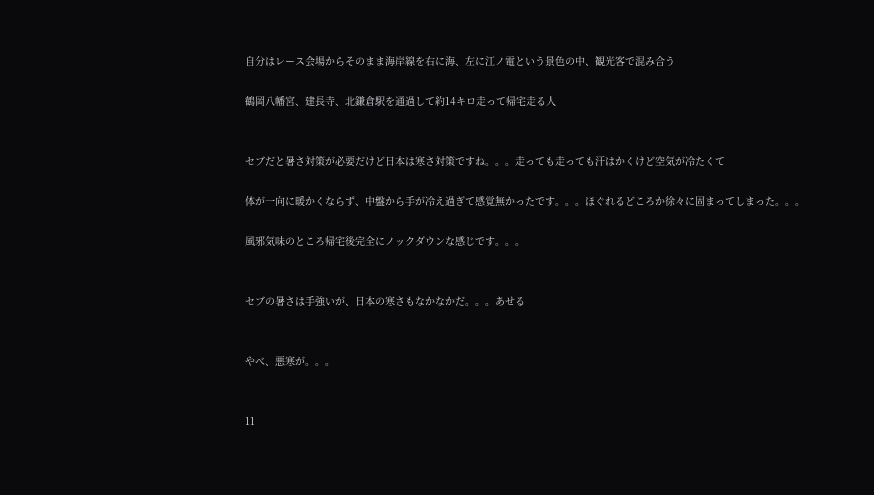自分はレース会場からそのまま海岸線を右に海、左に江ノ電という景色の中、観光客で混み合う

鶴岡八幡宮、建長寺、北鎌倉駅を通過して約14キロ走って帰宅走る人


セブだと暑さ対策が必要だけど日本は寒さ対策ですね。。。走っても走っても汗はかくけど空気が冷たくて

体が一向に暖かくならず、中盤から手が冷え過ぎて感覚無かったです。。。ほぐれるどころか徐々に固まってしまった。。。

風邪気味のところ帰宅後完全にノックダウンな感じです。。。


セブの暑さは手強いが、日本の寒さもなかなかだ。。。あせる


やべ、悪寒が。。。


11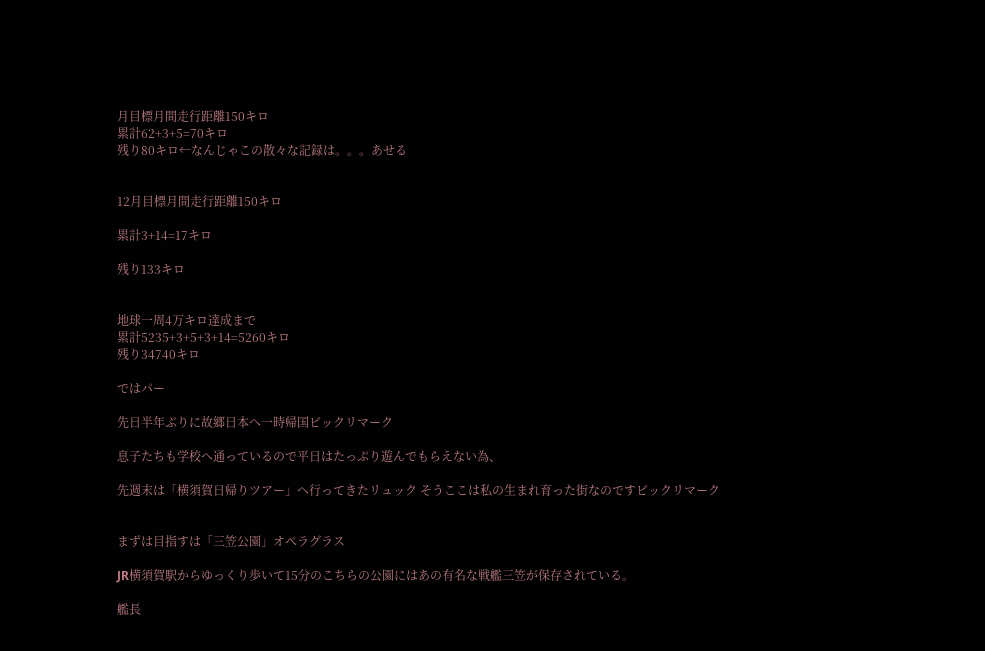月目標月間走行距離150キロ
累計62+3+5=70キロ
残り80キロ←なんじゃこの散々な記録は。。。あせる


12月目標月間走行距離150キロ

累計3+14=17キロ

残り133キロ


地球一周4万キロ達成まで
累計5235+3+5+3+14=5260キロ
残り34740キロ

ではパー

先日半年ぶりに故郷日本へ一時帰国ビックリマーク

息子たちも学校へ通っているので平日はたっぷり遊んでもらえない為、

先週末は「横須賀日帰りツアー」へ行ってきたリュック そうここは私の生まれ育った街なのですビックリマーク


まずは目指すは「三笠公園」オペラグラス

JR横須賀駅からゆっくり歩いて15分のこちらの公園にはあの有名な戦艦三笠が保存されている。

艦長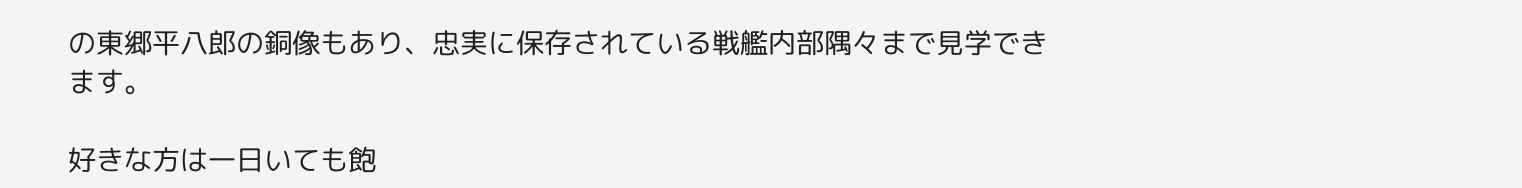の東郷平八郎の銅像もあり、忠実に保存されている戦艦内部隅々まで見学できます。

好きな方は一日いても飽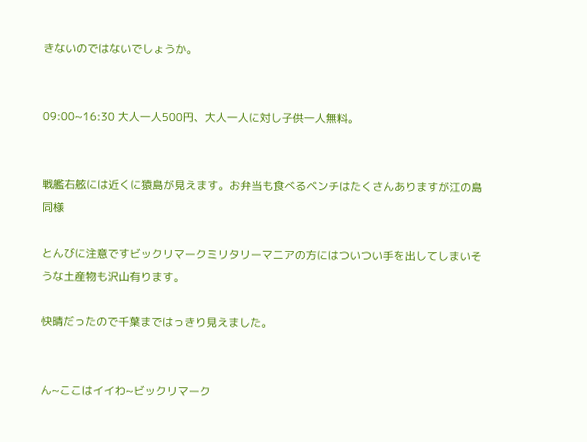きないのではないでしょうか。


09:00~16:30 大人一人500円、大人一人に対し子供一人無料。


戦艦右舷には近くに猿島が見えます。お弁当も食べるベンチはたくさんありますが江の島同様

とんびに注意ですビックリマークミリタリーマニアの方にはついつい手を出してしまいそうな土産物も沢山有ります。

快晴だったので千葉まではっきり見えました。


ん~ここはイイわ~ビックリマーク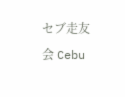セブ走友会 Cebu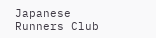Japanese Runners Club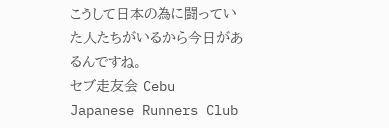こうして日本の為に闘っていた人たちがいるから今日があるんですね。
セブ走友会 Cebu Japanese Runners Club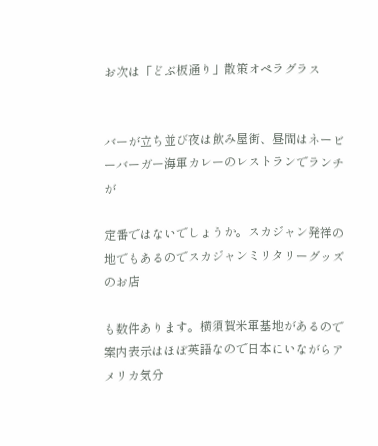お次は「どぶ板通り」散策オペラグラス


バーが立ち並び夜は飲み屋街、昼間はネービーバーガー海軍カレーのレストランでランチが

定番ではないでしょうか。スカジャン発祥の地でもあるのでスカジャンミリタリーグッズのお店

も数件あります。横須賀米軍基地があるので案内表示はほぼ英語なので日本にいながらアメリカ気分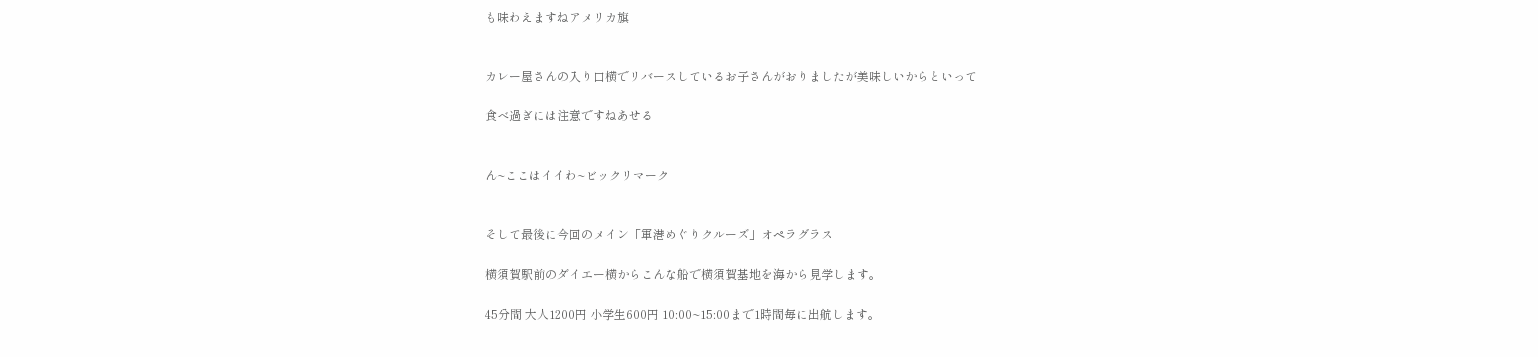も味わえますねアメリカ旗


カレー屋さんの入り口横でリバースしているお子さんがおりましたが美味しいからといって

食べ過ぎには注意ですねあせる


ん~ここはイイわ~ビックリマーク


そして最後に今回のメイン「軍港めぐりクルーズ」オペラグラス

横須賀駅前のダイエー横からこんな船で横須賀基地を海から見学します。

45分間 大人1200円 小学生600円 10:00~15:00まで1時間毎に出航します。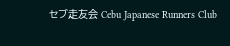セブ走友会 Cebu Japanese Runners Club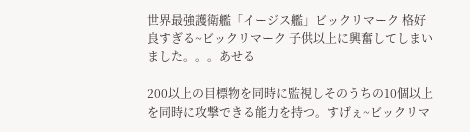世界最強護衛艦「イージス艦」ビックリマーク 格好良すぎる~ビックリマーク 子供以上に興奮してしまいました。。。あせる

200以上の目標物を同時に監視しそのうちの10個以上を同時に攻撃できる能力を持つ。すげぇ~ビックリマ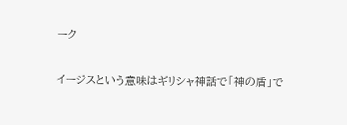ーク

イージスという意味はギリシャ神話で「神の盾」で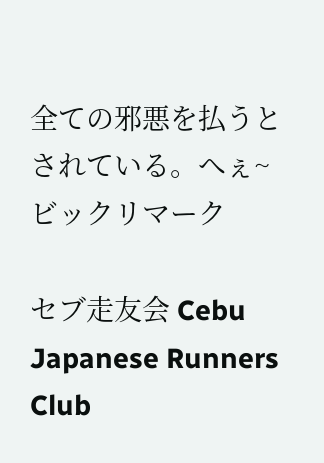全ての邪悪を払うとされている。へぇ~ビックリマーク

セブ走友会 Cebu Japanese Runners Club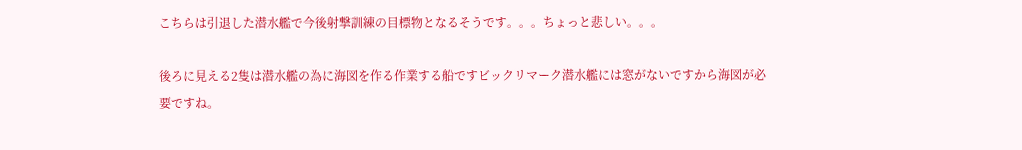こちらは引退した潜水艦で今後射撃訓練の目標物となるそうです。。。ちょっと悲しい。。。

後ろに見える2隻は潜水艦の為に海図を作る作業する船ですビックリマーク潜水艦には窓がないですから海図が必要ですね。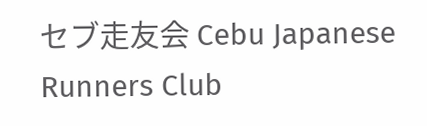セブ走友会 Cebu Japanese Runners Club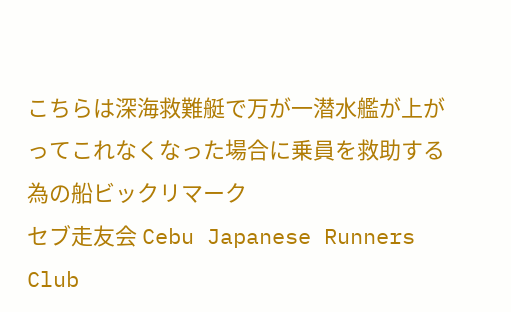こちらは深海救難艇で万が一潜水艦が上がってこれなくなった場合に乗員を救助する為の船ビックリマーク
セブ走友会 Cebu Japanese Runners Club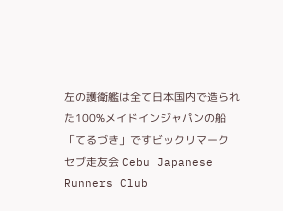左の護衛艦は全て日本国内で造られた100%メイドインジャパンの船「てるづき」ですビックリマーク
セブ走友会 Cebu Japanese Runners Club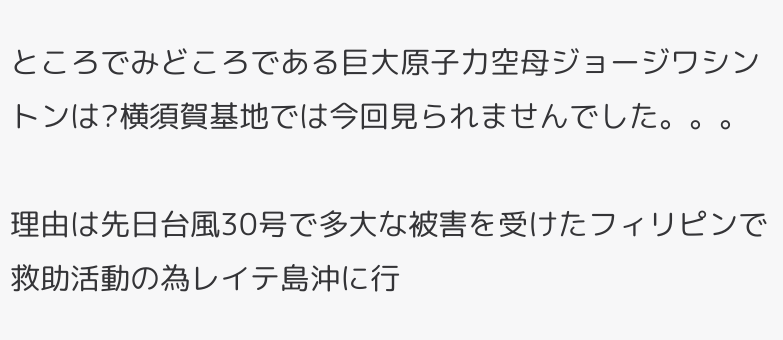ところでみどころである巨大原子力空母ジョージワシントンは?横須賀基地では今回見られませんでした。。。

理由は先日台風30号で多大な被害を受けたフィリピンで救助活動の為レイテ島沖に行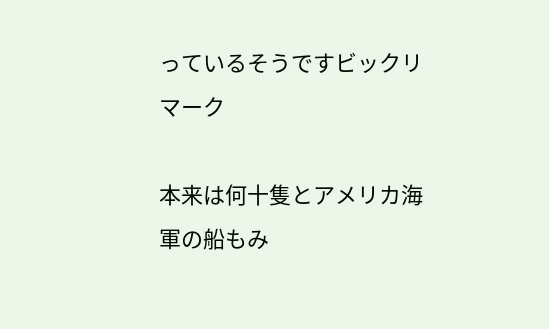っているそうですビックリマーク

本来は何十隻とアメリカ海軍の船もみ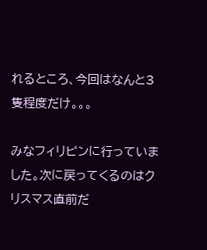れるところ、今回はなんと3隻程度だけ。。。

みなフィリピンに行っていました。次に戻ってくるのはクリスマス直前だ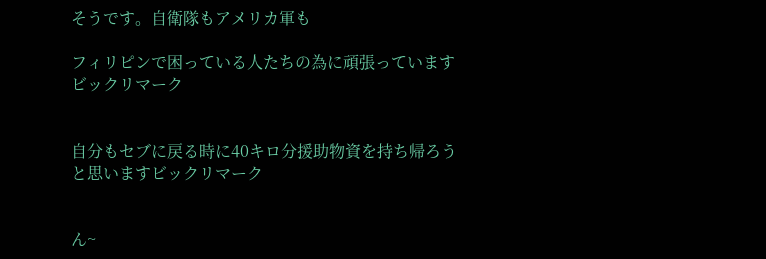そうです。自衛隊もアメリカ軍も

フィリピンで困っている人たちの為に頑張っていますビックリマーク


自分もセブに戻る時に40キロ分援助物資を持ち帰ろうと思いますビックリマーク


ん~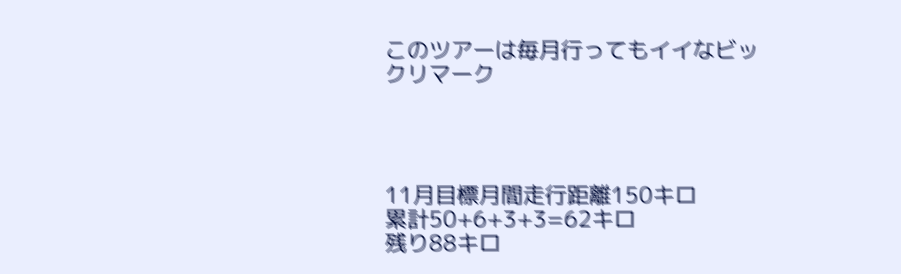このツアーは毎月行ってもイイなビックリマーク




11月目標月間走行距離150キロ
累計50+6+3+3=62キロ
残り88キロ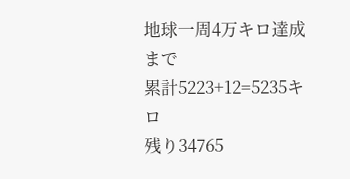地球一周4万キロ達成まで
累計5223+12=5235キロ
残り34765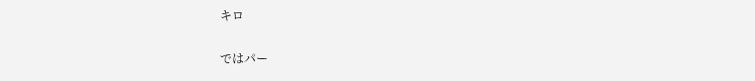キロ

ではパー